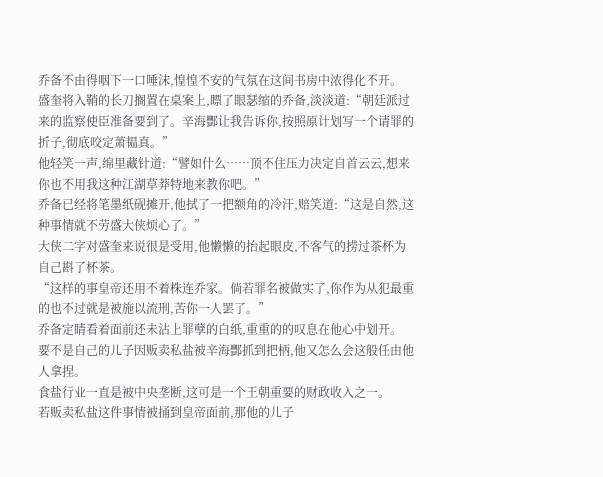乔备不由得咽下一口唾沫,惶惶不安的气氛在这间书房中浓得化不开。
盛奎将入鞘的长刀搁置在桌案上,瞟了眼瑟缩的乔备,淡淡道:“朝廷派过来的监察使臣准备要到了。辛海酆让我告诉你,按照原计划写一个请罪的折子,彻底咬定萧韫真。”
他轻笑一声,绵里藏针道:“譬如什么……顶不住压力决定自首云云,想来你也不用我这种江湖草莽特地来教你吧。”
乔备已经将笔墨纸砚摊开,他拭了一把额角的冷汗,赔笑道:“这是自然,这种事情就不劳盛大侠烦心了。”
大侠二字对盛奎来说很是受用,他懒懒的抬起眼皮,不客气的捞过茶杯为自己斟了杯茶。
“这样的事皇帝还用不着株连乔家。倘若罪名被做实了,你作为从犯最重的也不过就是被施以流刑,苦你一人罢了。”
乔备定睛看着面前还未沾上罪孽的白纸,重重的的叹息在他心中划开。
要不是自己的儿子因贩卖私盐被辛海酆抓到把柄,他又怎么会这般任由他人拿捏。
食盐行业一直是被中央垄断,这可是一个王朝重要的财政收入之一。
若贩卖私盐这件事情被捅到皇帝面前,那他的儿子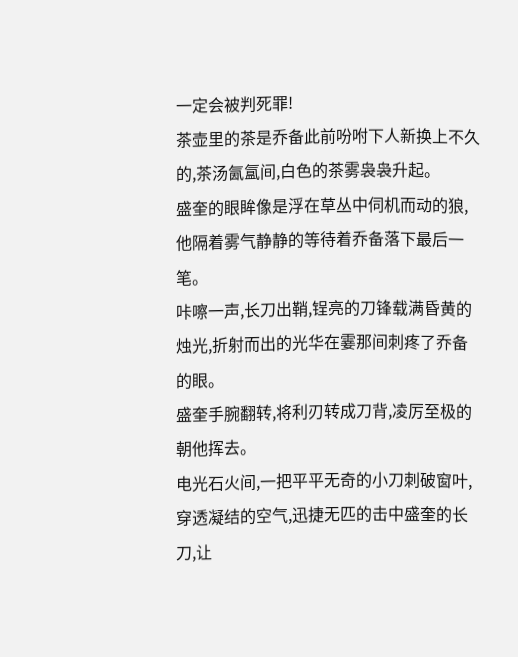一定会被判死罪!
茶壶里的茶是乔备此前吩咐下人新换上不久的,茶汤氤氲间,白色的茶雾袅袅升起。
盛奎的眼眸像是浮在草丛中伺机而动的狼,他隔着雾气静静的等待着乔备落下最后一笔。
咔嚓一声,长刀出鞘,锃亮的刀锋载满昏黄的烛光,折射而出的光华在霎那间刺疼了乔备的眼。
盛奎手腕翻转,将利刃转成刀背,凌厉至极的朝他挥去。
电光石火间,一把平平无奇的小刀刺破窗叶,穿透凝结的空气,迅捷无匹的击中盛奎的长刀,让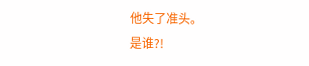他失了准头。
是谁?!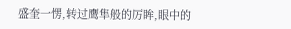盛奎一愣,转过鹰隼般的厉眸,眼中的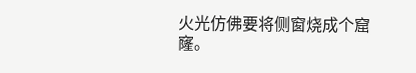火光仿佛要将侧窗烧成个窟窿。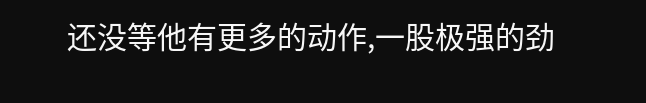还没等他有更多的动作,一股极强的劲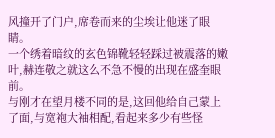风撞开了门户,席卷而来的尘埃让他迷了眼睛。
一个绣着暗纹的玄色锦靴轻轻踩过被震落的嫩叶,赫连敬之就这么不急不慢的出现在盛奎眼前。
与刚才在望月楼不同的是,这回他给自己蒙上了面,与宽袍大袖相配,看起来多少有些怪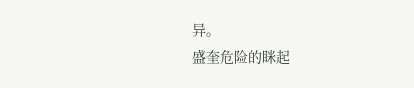异。
盛奎危险的眯起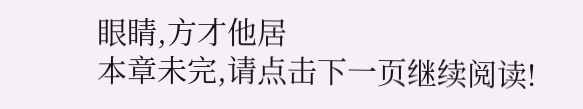眼睛,方才他居
本章未完,请点击下一页继续阅读!